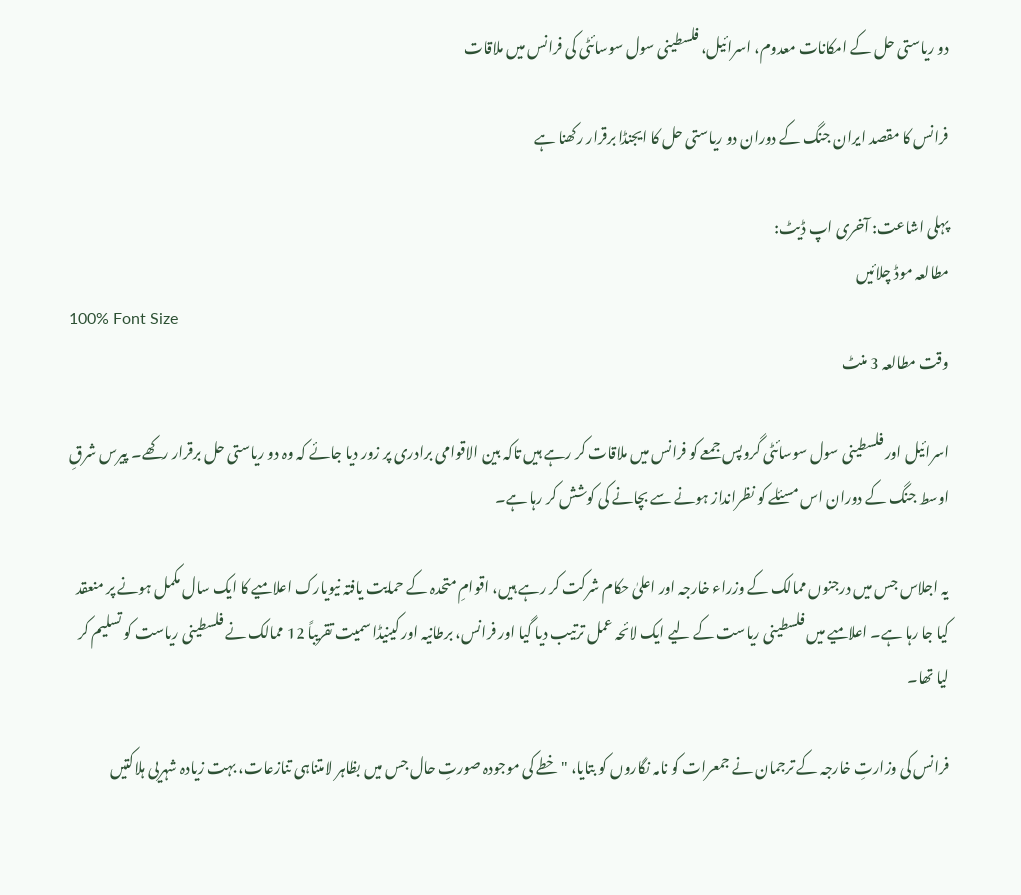دو ریاستی حل کے امکانات معدوم، اسرائیل، فلسطینی سول سوسائٹی کی فرانس میں ملاقات

فرانس کا مقصد ایران جنگ کے دوران دو ریاستی حل کا ایجنڈا برقرار رکھنا ہے

پہلی اشاعت: آخری اپ ڈیٹ:
مطالعہ موڈ چلائیں
100% Font Size
وقت مطالعہ 3 منٹ

اسرائیل اور فلسطینی سول سوسائٹی گروپس جمعے کو فرانس میں ملاقات کر رہے ہیں تاکہ بین الاقوامی برادری پر زور دیا جائے کہ وہ دو ریاستی حل برقرار رکھے۔ پیرس شرقِ اوسط جنگ کے دوران اس مسئلے کو نظرانداز ہونے سے بچانے کی کوشش کر رہا ہے۔

یہ اجلاس جس میں درجنوں ممالک کے وزراء خارجہ اور اعلیٰ حکام شرکت کر رہے ہیں، اقوامِ متحدہ کے حمایت یافتہ نیویارک اعلامیے کا ایک سال مکمل ہونے پر منعقد کیا جا رہا ہے۔ اعلامیے میں فلسطینی ریاست کے لیے ایک لائحہ عمل ترتیب دیا گیا اور فرانس، برطانیہ اور کینیڈا سمیت تقریباً 12 ممالک نے فلسطینی ریاست کو تسلیم کر لیا تھا۔

فرانس کی وزارتِ خارجہ کے ترجمان نے جمعرات کو نامہ نگاروں کو بتایا، "خطے کی موجودہ صورتِ حال جس میں بظاہر لامتناہی تنازعات، بہت زیادہ شہریی ہلاکتیں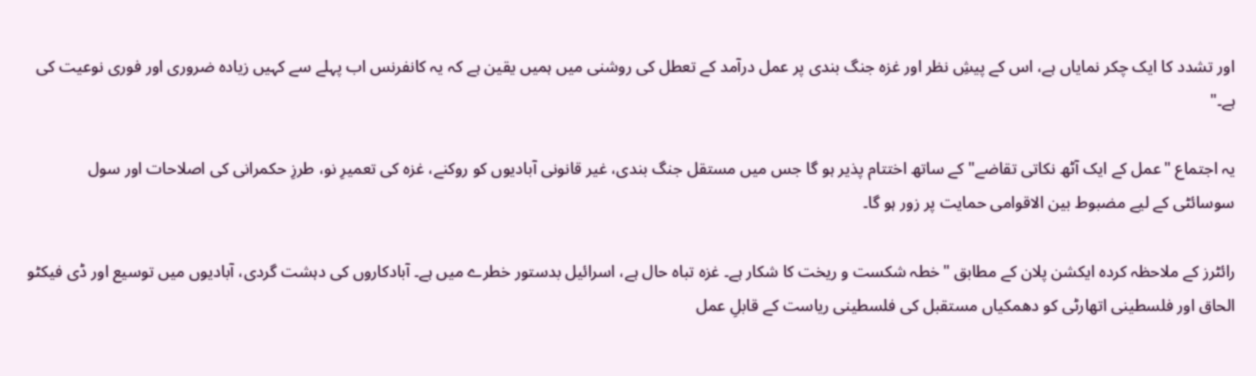اور تشدد کا ایک چکر نمایاں ہے، اس کے پیشِ نظر اور غزہ جنگ بندی پر عمل درآمد کے تعطل کی روشنی میں ہمیں یقین ہے کہ یہ کانفرنس اب پہلے سے کہیں زیادہ ضروری اور فوری نوعیت کی ہے۔"

یہ اجتماع "عمل کے ایک آٹھ نکاتی تقاضے" کے ساتھ اختتام پذیر ہو گا جس میں مستقل جنگ بندی، غیر قانونی آبادیوں کو روکنے، غزہ کی تعمیرِ نو، طرزِ حکمرانی کی اصلاحات اور سول سوسائٹی کے لیے مضبوط بین الاقوامی حمایت پر زور ہو گا۔

رائٹرز کے ملاحظہ کردہ ایکشن پلان کے مطابق "خطہ شکست و ریخت کا شکار ہے۔ غزہ تباہ حال ہے، اسرائیل بدستور خطرے میں ہے۔ آبادکاروں کی دہشت گردی، آبادیوں میں توسیع اور ڈی فیکٹو الحاق اور فلسطینی اتھارٹی کو دھمکیاں مستقبل کی فلسطینی ریاست کے قابلِ عمل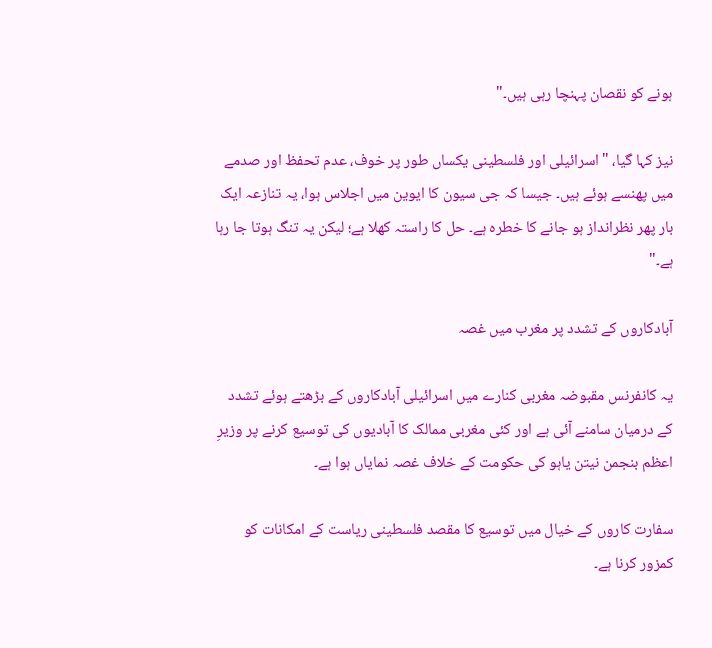ہونے کو نقصان پہنچا رہی ہیں۔"

نیز کہا گیا، "اسرائیلی اور فلسطینی یکساں طور پر خوف، عدم تحفظ اور صدمے میں پھنسے ہوئے ہیں۔ جیسا کہ جی سیون کا ایوین میں اجلاس ہوا، یہ تنازعہ ایک بار پھر نظرانداز ہو جانے کا خطرہ ہے۔ حل کا راستہ کھلا ہے؛ لیکن یہ تنگ ہوتا جا رہا ہے۔"

آبادکاروں کے تشدد پر مغرب میں غصہ

یہ کانفرنس مقبوضہ مغربی کنارے میں اسرائیلی آبادکاروں کے بڑھتے ہوئے تشدد کے درمیان سامنے آئی ہے اور کئی مغربی ممالک کا آبادیوں کی توسیع کرنے پر وزیرِ اعظم بنجمن نیتن یاہو کی حکومت کے خلاف غصہ نمایاں ہوا ہے۔

سفارت کاروں کے خیال میں توسیع کا مقصد فلسطینی ریاست کے امکانات کو کمزور کرنا ہے۔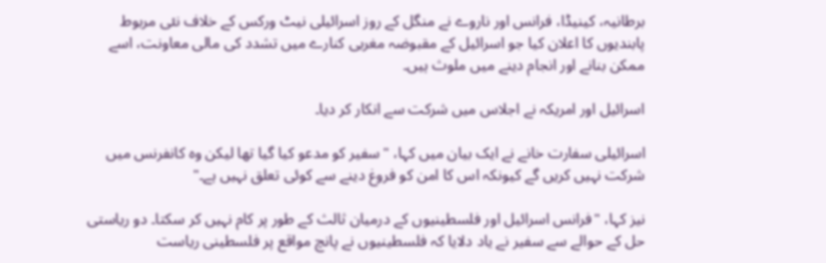برطانیہ، کینیڈا، فرانس اور ناروے نے منگل کے روز اسرائیلی نیٹ ورکس کے خلاف نئی مربوط پابندیوں کا اعلان کیا جو اسرائیل کے مقبوضہ مغربی کنارے میں تشدد کی مالی معاونت، اسے ممکن بنانے اور انجام دینے میں ملوث ہیں۔

اسرائیل اور امریکہ نے اجلاس میں شرکت سے انکار کر دیا۔

اسرائیلی سفارت خانے نے ایک بیان میں کہا، "سفیر کو مدعو کیا گیا تھا لیکن وہ کانفرنس میں شرکت نہیں کریں گے کیونکہ اس کا امن کو فروغ دینے سے کوئی تعلق نہیں ہے۔"

نیز کہا، "فرانس اسرائیل اور فلسطینیوں کے درمیان ثالث کے طور پر کام نہیں کر سکتا۔ دو ریاستی حل کے حوالے سے سفیر نے یاد دلایا کہ فلسطینیوں نے پانچ مواقع پر فلسطینی ریاست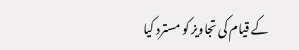کے قیام کی تجاویز کو مسترد کیا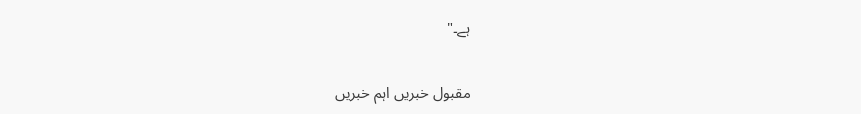ہے۔"

مقبول خبریں اہم خبریں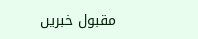مقبول خبریں